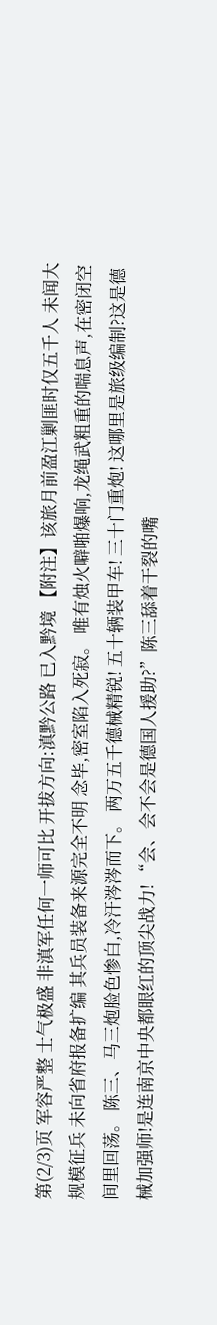第(2/3)页 军容严整 士气极盛 非滇军任何一师可比 开拔方向:滇黔公路 已入黔境 【附注】该旅月前盈江剿匪时仅五千人 未闻大规模征兵 未向省府报备扩编 其兵员装备来源完全不明 念毕,密室陷入死寂。 唯有烛火噼啪爆响,龙绳武粗重的喘息声,在密闭空间里回荡。 陈三、马三炮脸色惨白,冷汗涔涔而下。 两万五千德械精锐! 五十辆装甲车! 三十门重炮! 这哪里是旅级编制?这是德械加强师!是连南京中央都眼红的顶尖战力! “会、会不会是德国人援助?”陈三舔着干裂的嘴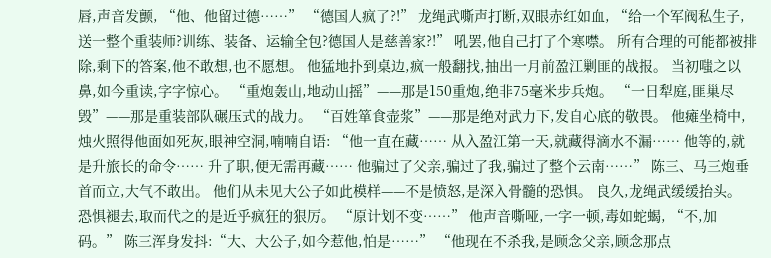唇,声音发颤, “他、他留过德……” “德国人疯了?!” 龙绳武嘶声打断,双眼赤红如血, “给一个军阀私生子,送一整个重装师?训练、装备、运输全包?德国人是慈善家?!” 吼罢,他自己打了个寒噤。 所有合理的可能都被排除,剩下的答案,他不敢想,也不愿想。 他猛地扑到桌边,疯一般翻找,抽出一月前盈江剿匪的战报。 当初嗤之以鼻,如今重读,字字惊心。 “重炮轰山,地动山摇”——那是150重炮,绝非75毫米步兵炮。 “一日犁庭,匪巢尽毁”——那是重装部队碾压式的战力。 “百姓箪食壶浆”——那是绝对武力下,发自心底的敬畏。 他瘫坐椅中,烛火照得他面如死灰,眼神空洞,喃喃自语: “他一直在藏…… 从入盈江第一天,就藏得滴水不漏…… 他等的,就是升旅长的命令…… 升了职,便无需再藏…… 他骗过了父亲,骗过了我,骗过了整个云南……” 陈三、马三炮垂首而立,大气不敢出。 他们从未见大公子如此模样——不是愤怒,是深入骨髓的恐惧。 良久,龙绳武缓缓抬头。 恐惧褪去,取而代之的是近乎疯狂的狠厉。 “原计划不变……” 他声音嘶哑,一字一顿,毒如蛇蝎, “不,加码。” 陈三浑身发抖:“大、大公子,如今惹他,怕是……” “他现在不杀我,是顾念父亲,顾念那点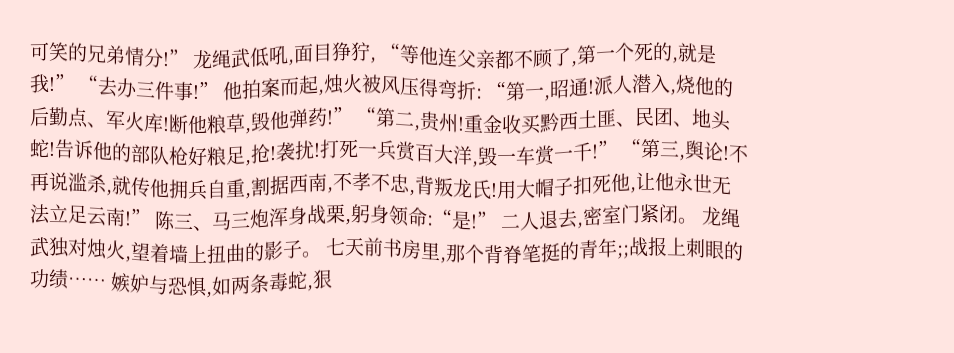可笑的兄弟情分!” 龙绳武低吼,面目狰狞, “等他连父亲都不顾了,第一个死的,就是我!” “去办三件事!” 他拍案而起,烛火被风压得弯折: “第一,昭通!派人潜入,烧他的后勤点、军火库!断他粮草,毁他弹药!” “第二,贵州!重金收买黔西土匪、民团、地头蛇!告诉他的部队枪好粮足,抢!袭扰!打死一兵赏百大洋,毁一车赏一千!” “第三,舆论!不再说滥杀,就传他拥兵自重,割据西南,不孝不忠,背叛龙氏!用大帽子扣死他,让他永世无法立足云南!” 陈三、马三炮浑身战栗,躬身领命:“是!” 二人退去,密室门紧闭。 龙绳武独对烛火,望着墙上扭曲的影子。 七天前书房里,那个背脊笔挺的青年;;战报上刺眼的功绩…… 嫉妒与恐惧,如两条毒蛇,狠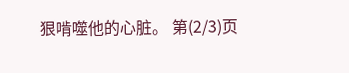狠啃噬他的心脏。 第(2/3)页